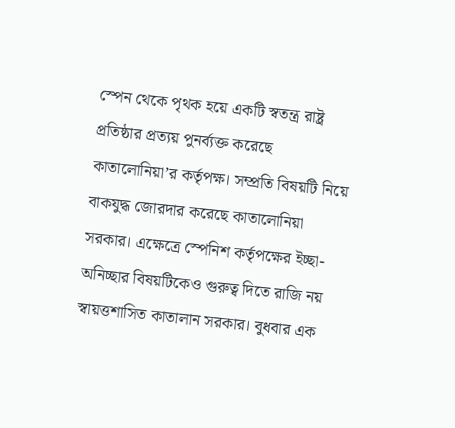স্পেন থেকে পৃথক হয়ে একটি স্বতন্ত্র রাষ্ট্র প্রতিষ্ঠার প্রত্যয় পুনর্ব্যক্ত করেছে কাতালোনিয়া’র কর্তৃপক্ষ। সম্প্রতি বিষয়টি নিয়ে বাকযুদ্ধ জোরদার করেছে কাতালোনিয়া সরকার। এক্ষেত্রে স্পেনিশ কর্তৃপক্ষের ইচ্ছা-অনিচ্ছার বিষয়টিকেও গুরুত্ব দিতে রাজি নয় স্বায়ত্তশাসিত কাতালান সরকার। বুধবার এক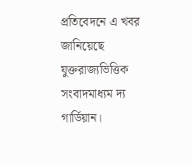প্রতিবেদনে এ খবর জানিয়েছে যুক্তরাজ্যভিত্তিক সংবাদমাধ্যম দ্য গার্ডিয়ান।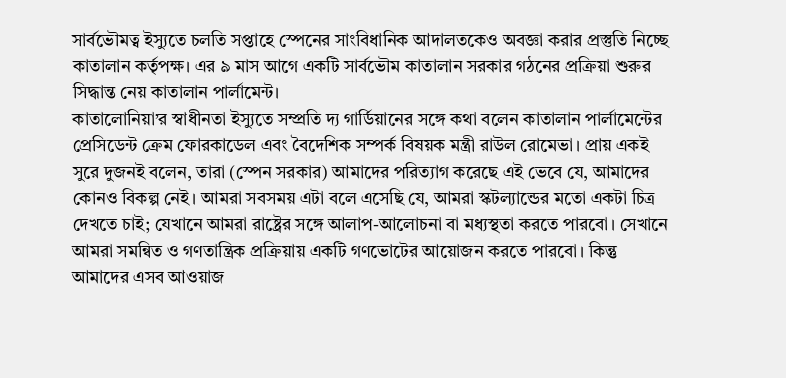সার্বভৌমত্ব ইস্যুতে চলতি সপ্তাহে স্পেনের সাংবিধানিক আদালতকেও অবজ্ঞা করার প্রস্তুতি নিচ্ছে কাতালান কর্তৃপক্ষ। এর ৯ মাস আগে একটি সার্বভৌম কাতালান সরকার গঠনের প্রক্রিয়া শুরুর সিদ্ধান্ত নেয় কাতালান পার্লামেন্ট।
কাতালোনিয়া’র স্বাধীনতা ইস্যুতে সম্প্রতি দ্য গার্ডিয়ানের সঙ্গে কথা বলেন কাতালান পার্লামেন্টের প্রেসিডেন্ট ক্রেম ফোরকাডেল এবং বৈদেশিক সম্পর্ক বিষয়ক মন্ত্রী রাউল রোমেভা। প্রায় একই সুরে দুজনই বলেন, তারা (স্পেন সরকার) আমাদের পরিত্যাগ করেছে এই ভেবে যে, আমাদের কোনও বিকল্প নেই। আমরা সবসময় এটা বলে এসেছি যে, আমরা স্কটল্যান্ডের মতো একটা চিত্র দেখতে চাই; যেখানে আমরা রাষ্ট্রের সঙ্গে আলাপ-আলোচনা বা মধ্যস্থতা করতে পারবো। সেখানে আমরা সমন্বিত ও গণতান্ত্রিক প্রক্রিয়ায় একটি গণভোটের আয়োজন করতে পারবো। কিন্তু আমাদের এসব আওয়াজ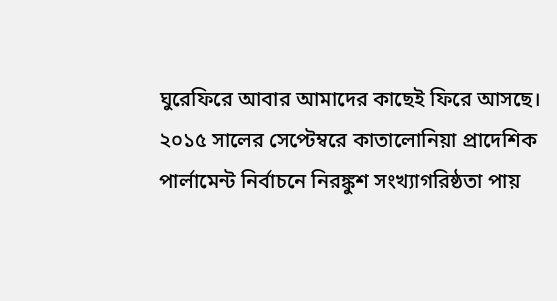ঘুরেফিরে আবার আমাদের কাছেই ফিরে আসছে।
২০১৫ সালের সেপ্টেম্বরে কাতালোনিয়া প্রাদেশিক পার্লামেন্ট নির্বাচনে নিরঙ্কুশ সংখ্যাগরিষ্ঠতা পায়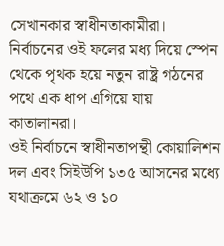সেখানকার স্বাধীনতাকামীরা। নির্বাচনের ওই ফলের মধ্য দিয়ে স্পেন থেকে পৃথক হয়ে নতুন রাষ্ট্র গঠনের পথে এক ধাপ এগিয়ে যায় কাতালানরা।
ওই নির্বাচনে স্বাধীনতাপন্থী কোয়ালিশন দল এবং সিইউপি ১৩৫ আসনের মধ্যে যথাক্রমে ৬২ ও ১০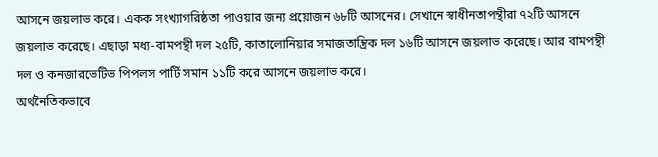আসনে জয়লাভ করে। একক সংখ্যাগরিষ্ঠতা পাওয়ার জন্য প্রয়োজন ৬৮টি আসনের। সেখানে স্বাধীনতাপন্থীরা ৭২টি আসনে জয়লাভ করেছে। এছাড়া মধ্য-বামপন্থী দল ২৫টি, কাতালোনিয়ার সমাজতান্ত্রিক দল ১৬টি আসনে জয়লাভ করেছে। আর বামপন্থী দল ও কনজারভেটিভ পিপলস পার্টি সমান ১১টি করে আসনে জয়লাভ করে।
অর্থনৈতিকভাবে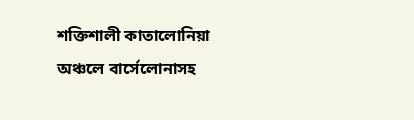শক্তিশালী কাতালোনিয়া অঞ্চলে বার্সেলোনাসহ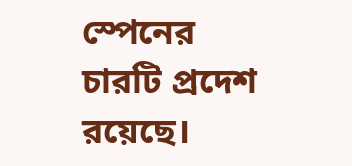স্পেনের চারটি প্রদেশ রয়েছে।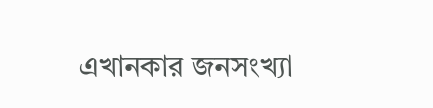এখানকার জনসংখ্যা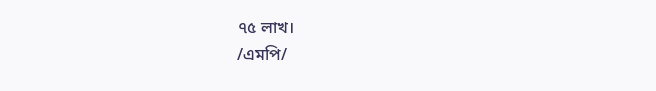৭৫ লাখ।
/এমপি/